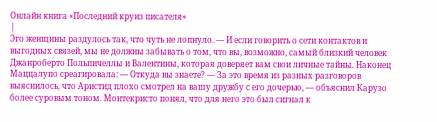Онлайн книга «Последний круиз писателя»
|
Эго женщины раздулось так, что чуть не лопнуло. — И если говорить о сети контактов и выгодных связей, мы не должны забывать о том, что вы, возможно, самый близкий человек Джанроберто Польпичеллы и Валентины, которая доверяет вам свои личные тайны. Наконец Маццалупо среагировала: — Откуда вы знаете? — За это время из разных разговоров выяснилось, что Аристид плохо смотрел на вашу дружбу с его дочерью, — объяснил Карузо более суровым тоном. Монтекристо понял, что для него это был сигнал к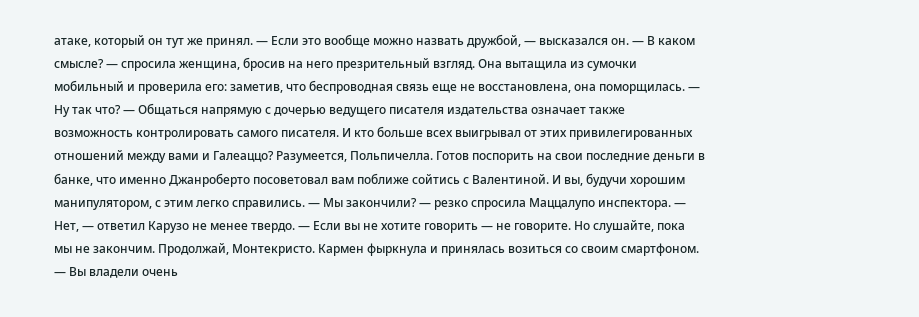атаке, который он тут же принял. — Если это вообще можно назвать дружбой, — высказался он. — В каком смысле? — спросила женщина, бросив на него презрительный взгляд. Она вытащила из сумочки мобильный и проверила его: заметив, что беспроводная связь еще не восстановлена, она поморщилась. — Ну так что? — Общаться напрямую с дочерью ведущего писателя издательства означает также возможность контролировать самого писателя. И кто больше всех выигрывал от этих привилегированных отношений между вами и Галеаццо? Разумеется, Польпичелла. Готов поспорить на свои последние деньги в банке, что именно Джанроберто посоветовал вам поближе сойтись с Валентиной. И вы, будучи хорошим манипулятором, с этим легко справились. — Мы закончили? — резко спросила Маццалупо инспектора. — Нет, — ответил Карузо не менее твердо. — Если вы не хотите говорить — не говорите. Но слушайте, пока мы не закончим. Продолжай, Монтекристо. Кармен фыркнула и принялась возиться со своим смартфоном. — Вы владели очень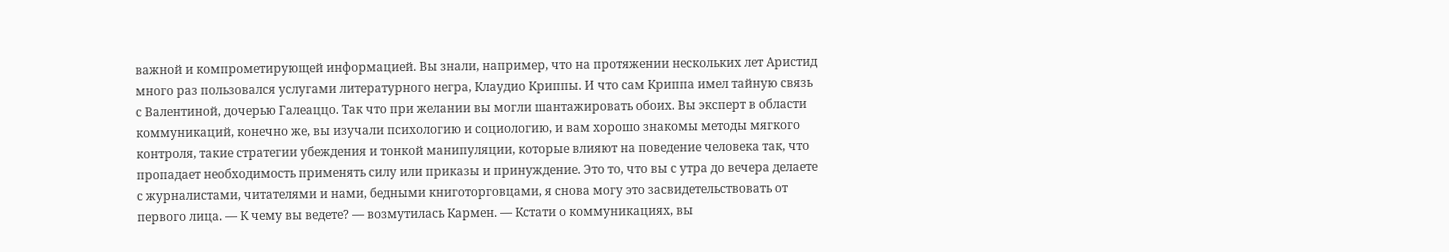важной и компрометирующей информацией. Вы знали, например, что на протяжении нескольких лет Аристид много раз пользовался услугами литературного негра, Клаудио Криппы. И что сам Криппа имел тайную связь с Валентиной, дочерью Галеаццо. Так что при желании вы могли шантажировать обоих. Вы эксперт в области коммуникаций, конечно же, вы изучали психологию и социологию, и вам хорошо знакомы методы мягкого контроля, такие стратегии убеждения и тонкой манипуляции, которые влияют на поведение человека так, что пропадает необходимость применять силу или приказы и принуждение. Это то, что вы с утра до вечера делаете с журналистами, читателями и нами, бедными книготорговцами, я снова могу это засвидетельствовать от первого лица. — К чему вы ведете? — возмутилась Кармен. — Кстати о коммуникациях, вы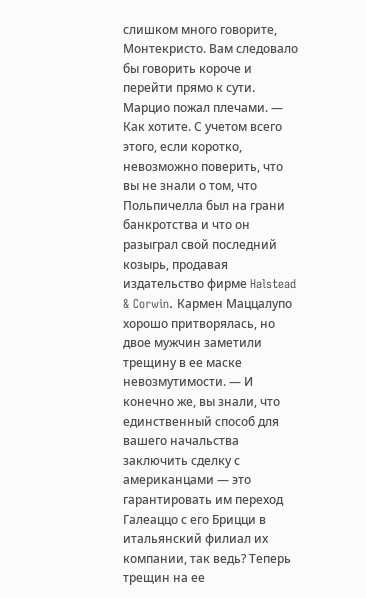слишком много говорите, Монтекристо. Вам следовало бы говорить короче и перейти прямо к сути. Марцио пожал плечами. — Как хотите. С учетом всего этого, если коротко, невозможно поверить, что вы не знали о том, что Польпичелла был на грани банкротства и что он разыграл свой последний козырь, продавая издательство фирме Halstead & Corwin. Кармен Маццалупо хорошо притворялась, но двое мужчин заметили трещину в ее маске невозмутимости. — И конечно же, вы знали, что единственный способ для вашего начальства заключить сделку с американцами — это гарантировать им переход Галеаццо с его Брицци в итальянский филиал их компании, так ведь? Теперь трещин на ее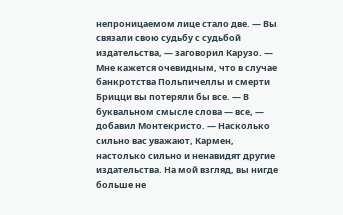непроницаемом лице стало две. — Вы связали свою судьбу с судьбой издательства, — заговорил Карузо. — Мне кажется очевидным, что в случае банкротства Польпичеллы и смерти Брицци вы потеряли бы все. — В буквальном смысле слова — все, — добавил Монтекристо. — Насколько сильно вас уважают, Кармен, настолько сильно и ненавидят другие издательства. На мой взгляд, вы нигде больше не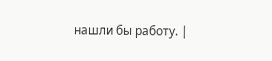нашли бы работу. |